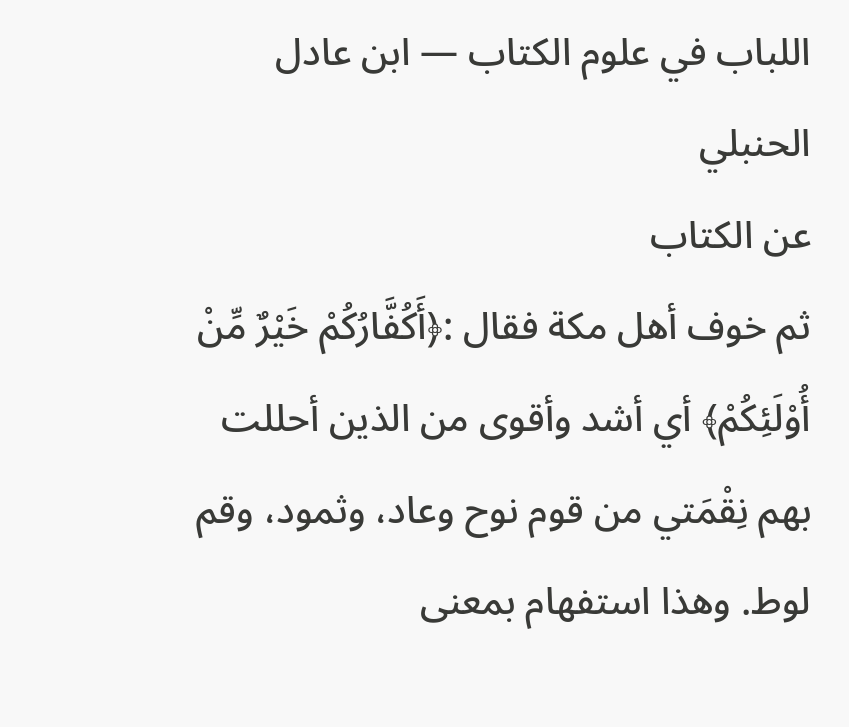اللباب في علوم الكتاب — ابن عادل الحنبلي
عن الكتاب
ثم خوف أهل مكة فقال :﴿أَكُفَّارُكُمْ خَيْرٌ مِّنْ أُوْلَئِكُمْ﴾ أي أشد وأقوى من الذين أحللت بهم نِقْمَتي من قوم نوح وعاد، وثمود، وقم لوط. وهذا استفهام بمعنى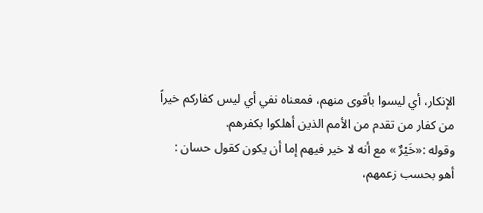الإنكار، أي ليسوا بأقوى منهم، فمعناه نفي أي ليس كفاركم خيراً من كفار من تقدم من الأمم الذين أهلكوا بكفرهم.
وقوله :«خَيْرٌ » مع أنه لا خير فيهم إما أن يكون كقول حسان :
أهو بحسب زعمهم،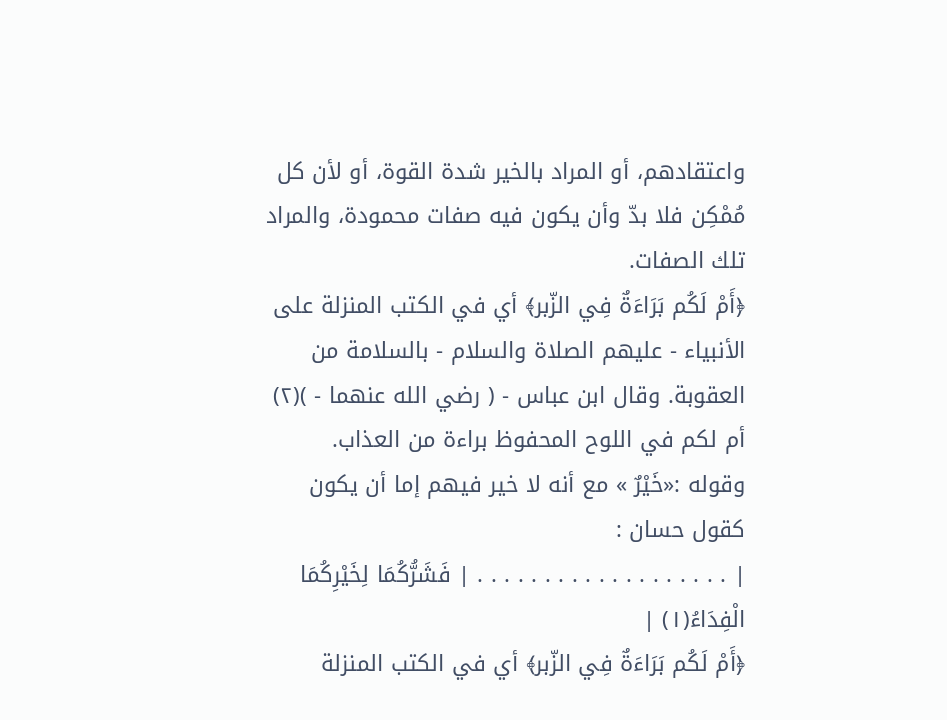واعتقادهم، أو المراد بالخير شدة القوة، أو لأن كل مُمْكِن فلا بدّ وأن يكون فيه صفات محمودة، والمراد تلك الصفات.
﴿أَمْ لَكُم بَرَاءَةٌ فِي الزّبر﴾ أي في الكتب المنزلة على الأنبياء - عليهم الصلاة والسلام - بالسلامة من العقوبة. وقال ابن عباس - ( رضي الله عنهما - )(٢) أم لكم في اللوح المحفوظ براءة من العذاب.
وقوله :«خَيْرٌ » مع أنه لا خير فيهم إما أن يكون كقول حسان :
| . . . . . . . . . . . . . . . . . . . | فَشَرُّكُمَا لِخَيْرِكُمَا الْفِدَاءُ(١) |
﴿أَمْ لَكُم بَرَاءَةٌ فِي الزّبر﴾ أي في الكتب المنزلة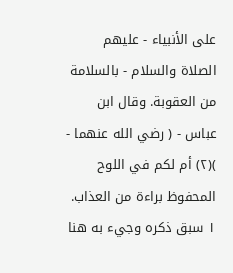على الأنبياء - عليهم الصلاة والسلام - بالسلامة من العقوبة. وقال ابن عباس - ( رضي الله عنهما - )(٢) أم لكم في اللوح المحفوظ براءة من العذاب.
١ سبق ذكره وجيء به هنا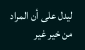ليدل على أن المراد من خير غير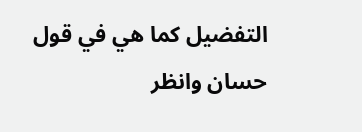التفضيل كما هي في قول حسان وانظر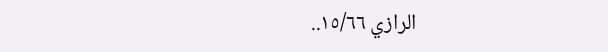الرازي ١٥/٦٦..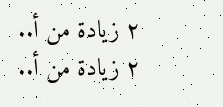٢ زيادة من أ..
٢ زيادة من أ..